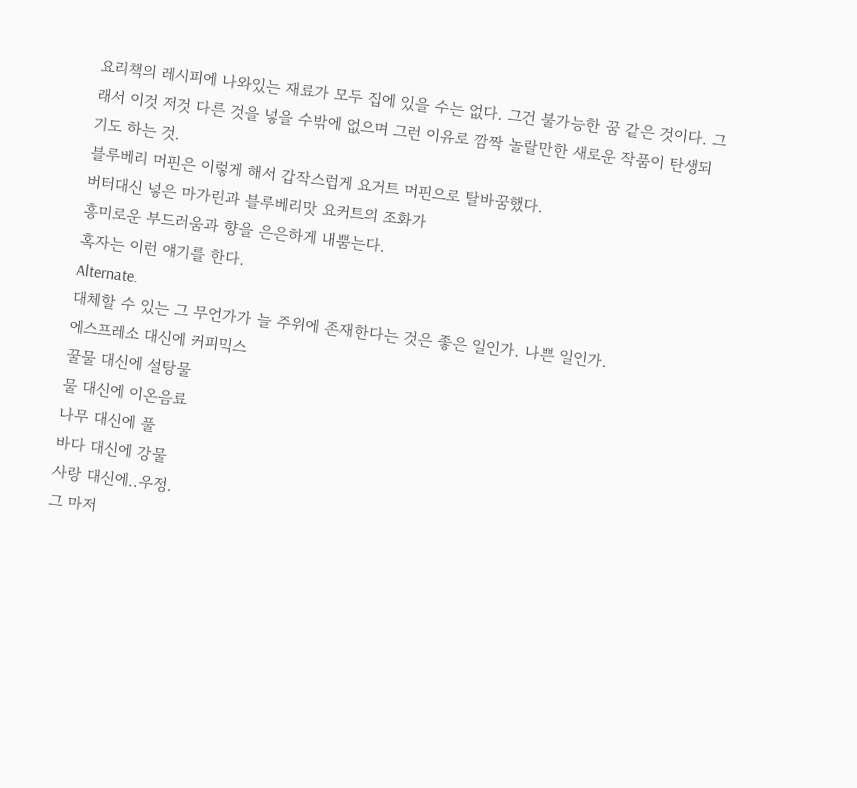요리책의 레시피에 나와있는 재료가 모두 집에 있을 수는 없다. 그건 불가능한 꿈 같은 것이다. 그래서 이것 저것 다른 것을 넣을 수밖에 없으며 그런 이유로 깜짝 놀랄만한 새로운 작품이 탄생되기도 하는 것.
블루베리 머핀은 이렇게 해서 갑작스럽게 요거트 머핀으로 탈바꿈했다.
버터대신 넣은 마가린과 블루베리맛 요커트의 조화가
흥미로운 부드러움과 향을 은은하게 내뿜는다.
혹자는 이런 얘기를 한다.
Alternate.
대체할 수 있는 그 무언가가 늘 주위에 존재한다는 것은 좋은 일인가. 나쁜 일인가.
에스프레소 대신에 커피믹스
꿀물 대신에 설탕물
물 대신에 이온음료
나무 대신에 풀
바다 대신에 강물
사랑 대신에..우정.
그 마저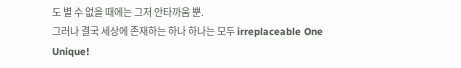도 별 수 없을 때에는 그저 안타까움 뿐.
그러나 결국 세상에 존재하는 하나 하나는 모두 irreplaceable One
Unique!